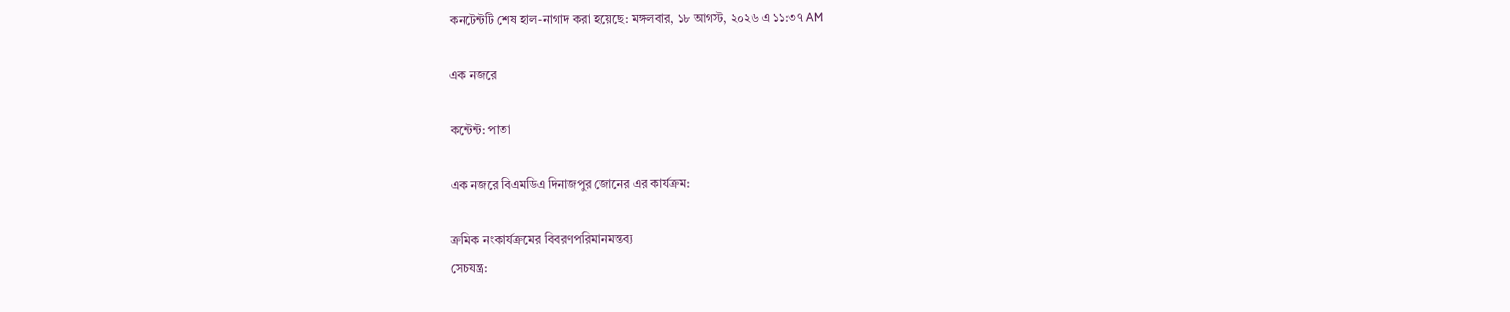কনটেন্টটি শেষ হাল-নাগাদ করা হয়েছে: মঙ্গলবার, ১৮ আগস্ট, ২০২৬ এ ১১:৩৭ AM

এক নজরে

কন্টেন্ট: পাতা

এক নজরে বিএমডিএ দিনাজপুর জোনের এর কার্যক্রম:

ক্রমিক নংকার্যক্রমের বিবরণপরিমানমন্তব্য
সেচযন্ত্র: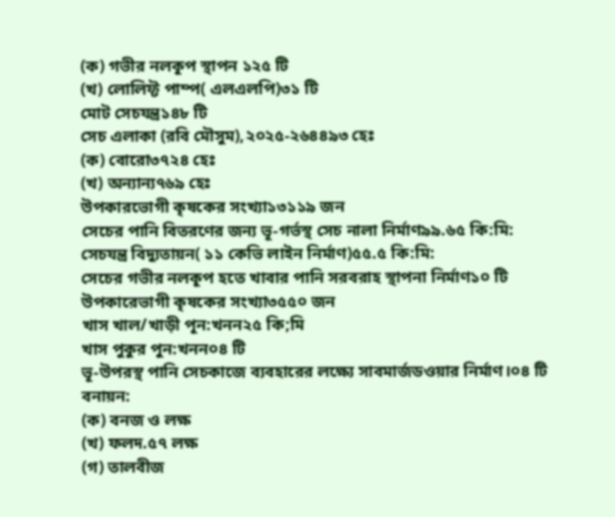(ক) গভীর নলকূপ স্থাপন ১২৫ টি
(খ) লোলিফ্ট পাম্প( এলএলপি)৩১ টি
মোট সেচযন্ত্র১৪৮ টি
সেচ এলাকা (রবি মৌসুম),২০২৫-২৬৪৪৯৩ হেঃ
(ক) বোরো৩৭২৪ হেঃ
(খ) অন্যান্য৭৬৯ হেঃ
উপকারভোগী কৃষকের সংখ্যা১৩১১৯ জন
সেচের পানি বিতরণের জন্য ভূ-গর্ভস্থ সেচ নালা নির্মাণ৯৯.৬৫ কি:মি:
সেচযন্ত্র বিদ্যুতায়ন( ১১ কেভি লাইন নির্মাণ)৫৫.৫ কি:মি:
সেচের গভীর নলকূপ হতে খাবার পানি সরবরাহ স্থাপনা নির্মাণ১০ টি
উপকারেভাগী কৃষকের সংখ্যা৩৫৫০ জন
খাস খাল/খাড়ী পূন:খনন২৫ কি;মি
খাস পুকুর পুন:খনন০৪ টি
ভূ-উপরস্থ পানি সেচকাজে ব্যবহারের লক্ষ্যে সাবমার্জডওয়ার নির্মাণ।০৪ টি
বনায়ন:
(ক) বনজ ও লক্ষ
(খ) ফলদ.৫৭ লক্ষ
(গ) তালবীজ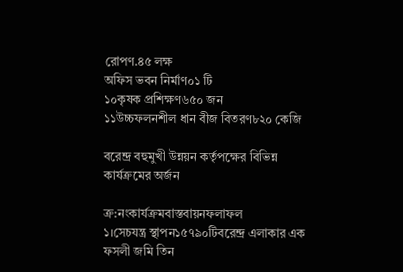রোপণ.৪৫ লক্ষ
অফিস ভবন নির্মাণ০১ টি
১০কৃষক প্রশিক্ষণ৬৫০ জন
১১উচ্চফলনশীল ধান বীজ বিতরণ৮২০ কেজি

বরেন্দ্র বহুমুখী উন্নয়ন কর্তৃপক্ষের বিভিন্ন কার্যক্রমের অর্জন

ক্র:নংকার্যক্রমবাস্তবায়নফলাফল
১।সেচযন্ত্র স্থাপন১৫৭৯০টিবরেন্দ্র এলাকার এক ফসলী জমি তিন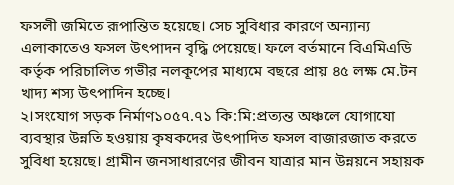ফসলী জমিতে রূপান্তিত হয়েছে। সেচ সুবিধার কারণে অন্যান্য এলাকাতেও ফসল উৎপাদন বৃদ্ধি পেয়েছে। ফলে বর্তমানে বিএমিএডি কর্তৃক পরিচালিত গভীর নলকূপের মাধ্যমে বছরে প্রায় ৪৫ লক্ষ মে.টন খাদ্য শস্য উৎপাদিন হচ্ছে।
২।সংযোগ সড়ক নির্মাণ১০৫৭.৭১ কি:মি:প্রত্যন্ত অঞ্চলে যোগাযো ব্যবস্থার উন্নতি হওয়ায় কৃষকদের উৎপাদিত ফসল বাজারজাত করতে সুবিধা হয়েছে। গ্রামীন জনসাধারণের জীবন যাত্রার মান উন্নয়নে সহায়ক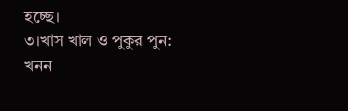হচ্ছে।
৩।খাস খাল ও পুকুর পুন: খনন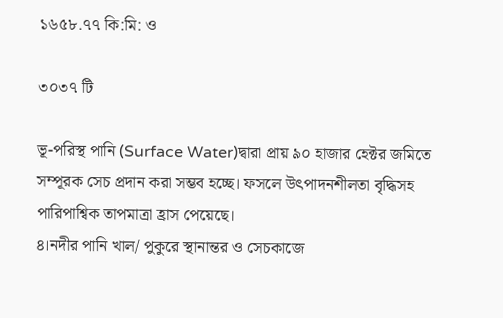১৬৫৮.৭৭ কি:মি: ও

৩০৩৭ টি

ভূ-পরিস্থ পানি (Surface Water)দ্বারা প্রায় ৯০ হাজার হেক্টর জমিতে সম্পূরক সেচ প্রদান করা সম্ভব হচ্ছে। ফসলে উৎপাদনশীলতা বৃদ্ধিসহ পারিপাশ্বিক তাপমাত্রা হ্রাস পেয়েছে।
৪।নদীর পানি খাল/ পুকুরে স্থানান্তর ও সেচকাজে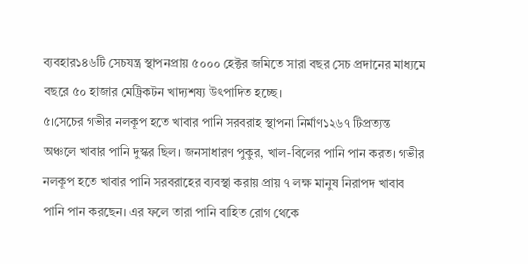ব্যবহার১৪৬টি সেচযন্ত্র স্থাপনপ্রায় ৫০০০ হেক্টর জমিতে সারা বছর সেচ প্রদানের মাধ্যমে বছরে ৫০ হাজার মেট্রিকটন খাদ্যশষ্য উৎপাদিত হচ্ছে।
৫।সেচের গভীর নলকূপ হতে খাবার পানি সরবরাহ স্থাপনা নির্মাণ১২৬৭ টিপ্রত্যন্ত অঞ্চলে খাবার পানি দুস্কর ছিল। জনসাধারণ পুকুর, খাল-বিলের পানি পান করত। গভীর নলকূপ হতে খাবার পানি সরবরাহের ব্যবস্থা করায় প্রায় ৭ লক্ষ মানুষ নিরাপদ খাবাব পানি পান করছেন। এর ফলে তারা পানি বাহিত রোগ থেকে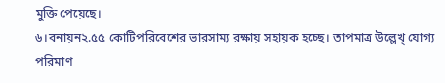মুক্তি পেয়েছে।
৬।বনায়ন২.৫৫ কোটিপরিবেশের ভারসাম্য রক্ষায় সহায়ক হচ্ছে। তাপমাত্র উল্লেখ্ যোগ্য পরিমাণ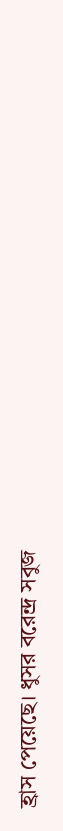হ্রাস পেয়েছে। ধুসর বরেন্দ্র সবুজ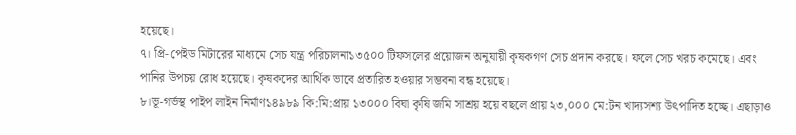হয়েছে।
৭। প্রি-পেইড মিটারের মাধ্যমে সেচ যন্ত্র পরিচালনা১৩৫০০ টিফসলের প্রয়োজন অনুযায়ী কৃষকগণ সেচ প্রদান করছে। ফলে সেচ খরচ কমেছে। এবং পানির উপচয় রোধ হয়েছে। কৃষকদের আর্থিক ভাবে প্রতারিত হওয়ার সম্ভবনা বন্ধ হয়েছে।
৮।ভূ-গর্ভস্থ পাইপ লাইন নির্মাণ১৪৯৮৯ কি:মি:প্রায় ১৩০০০ বিঘা কৃষি জমি সাশ্রয় হয়ে বছলে প্রায় ২৩,০০০ মে:টন খাদ্যসশ্য উৎপাদিত হচ্ছে। এছাড়াও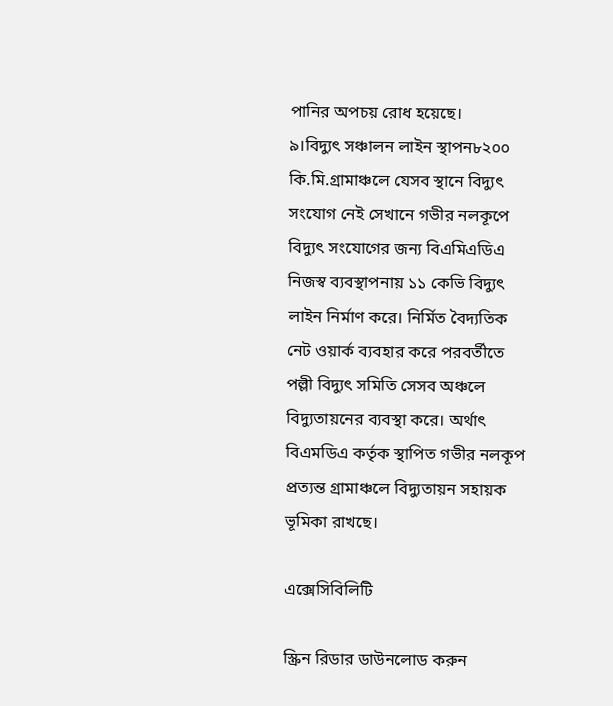পানির অপচয় রোধ হয়েছে।
৯।বিদ্যুৎ সঞ্চালন লাইন স্থাপন৮২০০ কি.মি.গ্রামাঞ্চলে যেসব স্থানে বিদ্যুৎ সংযোগ নেই সেখানে গভীর নলকূপে বিদ্যুৎ সংযোগের জন্য বিএমিএডিএ নিজস্ব ব্যবস্থাপনায় ১১ কেভি বিদ্যুৎ লাইন নির্মাণ করে। নির্মিত বৈদ্যতিক নেট ওয়ার্ক ব্যবহার করে পরবর্তীতে পল্লী বিদ্যুৎ সমিতি সেসব অঞ্চলে বিদ্যুতায়নের ব্যবস্থা করে। অর্থাৎ বিএমডিএ কর্তৃক স্থাপিত গভীর নলকূপ প্রত্যন্ত গ্রামাঞ্চলে বিদ্যুতায়ন সহায়ক ভূমিকা রাখছে।

এক্সেসিবিলিটি

স্ক্রিন রিডার ডাউনলোড করুন